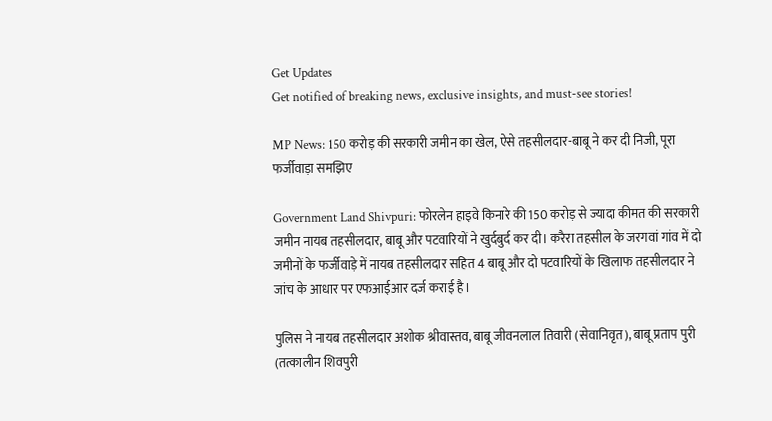Get Updates
Get notified of breaking news, exclusive insights, and must-see stories!

MP News: 150 करोड़ की सरकारी जमीन का खेल, ऐसे तहसीलदार-बाबू ने कर दी निजी, पूरा फर्जीवाड़ा समझिए

Government Land Shivpuri: फोरलेन हाइवे किनारे की 150 करोड़ से ज्यादा कीमत की सरकारी जमीन नायब तहसीलदार, बाबू और पटवारियों ने खुर्दबुर्द कर दी। करैरा तहसील के जरगवां गांव में दो जमीनों के फर्जीवाड़े में नायब तहसीलदार सहित 4 बाबू और दो पटवारियों के खिलाफ तहसीलदार ने जांच के आधार पर एफआईआर दर्ज कराई है।

पुलिस ने नायब तहसीलदार अशोक श्रीवास्तव, बाबू जीवनलाल तिवारी (सेवानिवृत), बाबू प्रताप पुरी (तत्कालीन शिवपुरी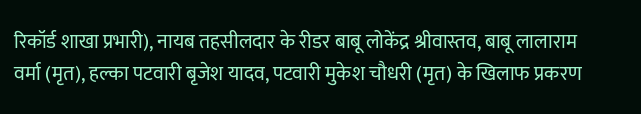रिकॉर्ड शाखा प्रभारी), नायब तहसीलदार के रीडर बाबू लोकेंद्र श्रीवास्तव, बाबू लालाराम वर्मा (मृत), हल्का पटवारी बृजेश यादव, पटवारी मुकेश चौधरी (मृत) के खिलाफ प्रकरण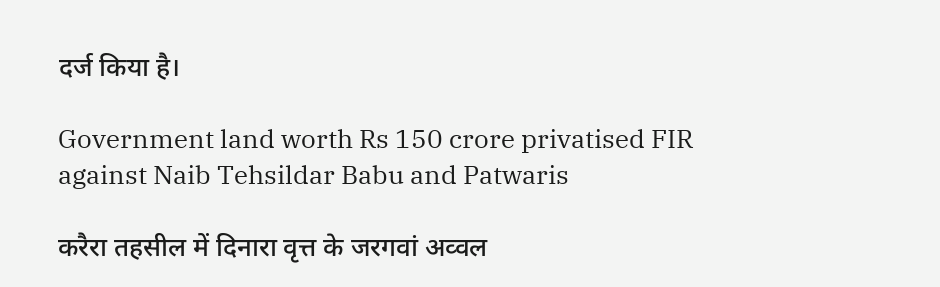दर्ज किया है।

Government land worth Rs 150 crore privatised FIR against Naib Tehsildar Babu and Patwaris

करैरा तहसील में दिनारा वृत्त के जरगवां अव्वल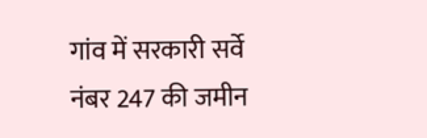गांव में सरकारी सर्वे नंबर 247 की जमीन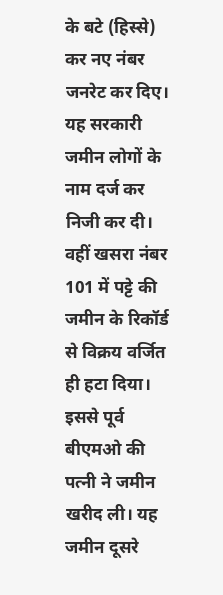के बटे (हिस्से) कर नए नंबर जनरेट कर दिए। यह सरकारी जमीन लोगों के नाम दर्ज कर निजी कर दी। वहीं खसरा नंबर 101 में पट्टे की जमीन के रिकॉर्ड से विक्रय वर्जित ही हटा दिया। इससे पूर्व बीएमओ की पत्नी ने जमीन खरीद ली। यह जमीन दूसरे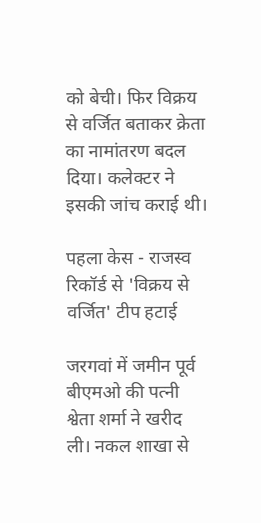को बेची। फिर विक्रय से वर्जित बताकर क्रेता का नामांतरण बदल दिया। कलेक्टर ने इसकी जांच कराई थी।

पहला केस - राजस्व रिकॉर्ड से 'विक्रय से वर्जित' टीप हटाई

जरगवां में जमीन पूर्व बीएमओ की पत्नी श्वेता शर्मा ने खरीद ली। नकल शाखा से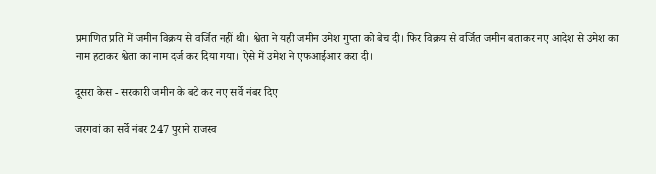प्रमाणित प्रति में जमीन विक्रय से वर्जित नहीं थी। श्वेता ने यही जमीन उमेश गुप्ता को बेच दी। फिर विक्रय से वर्जित जमीन बताकर नए आदेश से उमेश का नाम हटाकर श्वेता का नाम दर्ज कर दिया गया। ऐसे में उमेश ने एफआईआर करा दी।

दूसरा केस - सरकारी जमीन के बटे कर नए सर्वे नंबर दिए

जरगवां का सर्वे नंबर 247 पुराने राजस्व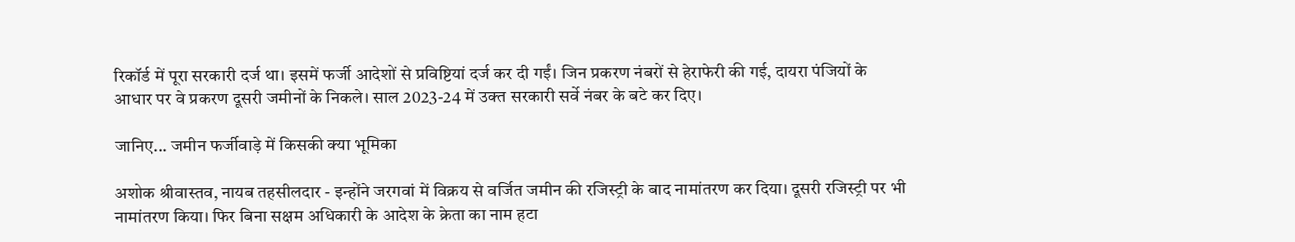रिकॉर्ड में पूरा सरकारी दर्ज था। इसमें फर्जी आदेशों से प्रविष्टियां दर्ज कर दी गईं। जिन प्रकरण नंबरों से हेराफेरी की गई, दायरा पंजियों के आधार पर वे प्रकरण दूसरी जमीनों के निकले। साल 2023-24 में उक्त सरकारी सर्वे नंबर के बटे कर दिए।

जानिए... जमीन फर्जीवाड़े में किसकी क्या भूमिका

अशोक श्रीवास्तव, नायब तहसीलदार - इन्होंने जरगवां में विक्रय से वर्जित जमीन की रजिस्ट्री के बाद नामांतरण कर दिया। दूसरी रजिस्ट्री पर भी नामांतरण किया। फिर बिना सक्षम अधिकारी के आदेश के क्रेता का नाम हटा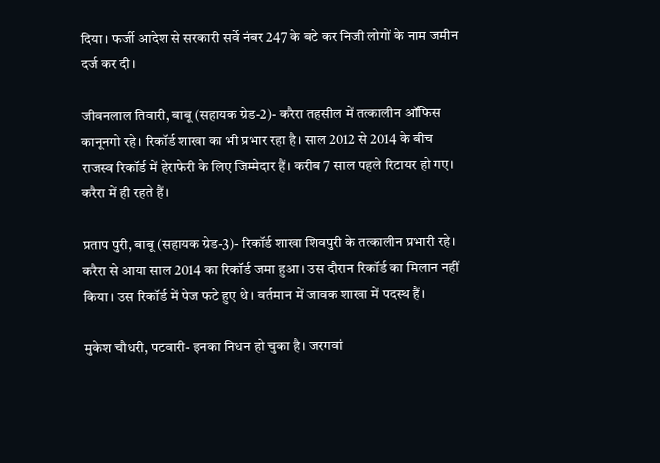दिया। फर्जी आदेश से सरकारी सर्वे नंबर 247 के बटे कर निजी लोगों के नाम जमीन दर्ज कर दी।

जीवनलाल तिवारी, बाबू (सहायक ग्रेड-2)- करैरा तहसील में तत्कालीन ऑफिस कानूनगो रहे। रिकॉर्ड शाखा का भी प्रभार रहा है। साल 2012 से 2014 के बीच राजस्व रिकॉर्ड में हेराफेरी के लिए जिम्मेदार हैं। करीब 7 साल पहले रिटायर हो गए। करैरा में ही रहते हैं।

प्रताप पुरी, बाबू (सहायक ग्रेड-3)- रिकॉर्ड शाखा शिवपुरी के तत्कालीन प्रभारी रहे। करैरा से आया साल 2014 का रिकॉर्ड जमा हुआ। उस दौरान रिकॉर्ड का मिलान नहीं किया। उस रिकॉर्ड में पेज फटे हुए थे। वर्तमान में जावक शाखा में पदस्थ हैं।

मुकेश चौधरी, पटवारी- इनका निधन हो चुका है। जरगवां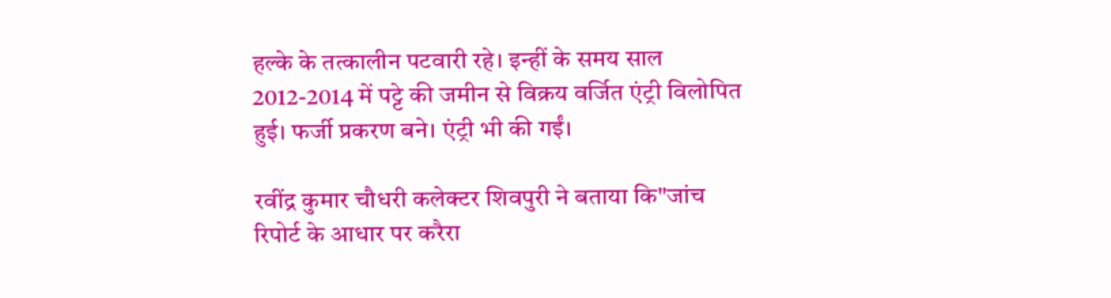हल्के के तत्कालीन पटवारी रहे। इन्हीं के समय साल 2012-2014 में पट्टे की जमीन से विक्रय वर्जित एंट्री विलोपित हुई। फर्जी प्रकरण बने। एंट्री भी की गईं।

रवींद्र कुमार चौधरी कलेक्टर शिवपुरी ने बताया कि"जांच रिपोर्ट के आधार पर करैरा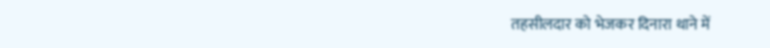तहसीलदार को भेजकर दिनारा थाने में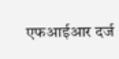एफआईआर दर्ज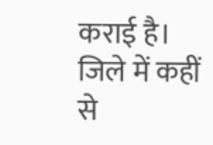कराई है। जिले में कहीं से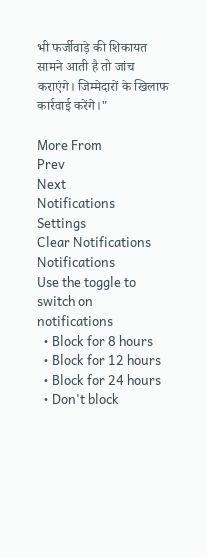भी फर्जीवाड़े की शिकायत सामने आती है तो जांच कराएंगे। जिम्मेदारों के खिलाफ कार्रवाई करेंगे।"

More From
Prev
Next
Notifications
Settings
Clear Notifications
Notifications
Use the toggle to switch on notifications
  • Block for 8 hours
  • Block for 12 hours
  • Block for 24 hours
  • Don't block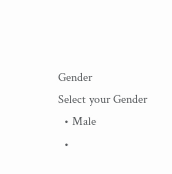Gender
Select your Gender
  • Male
  •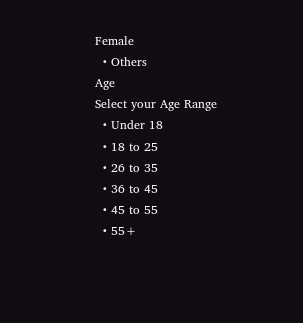Female
  • Others
Age
Select your Age Range
  • Under 18
  • 18 to 25
  • 26 to 35
  • 36 to 45
  • 45 to 55
  • 55+